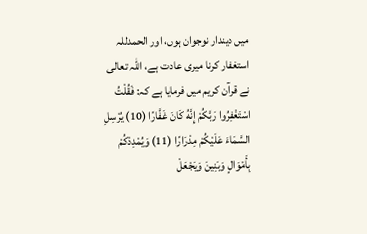میں دیندار نوجوان ہوں، اور الحمدللہ استغفار کرنا میری عادت ہے، اللہ تعالی نے قرآن کریم میں فرمایا ہے کہ: فَقُلْتُ اسْتَغْفِرُوا رَبَّكُمْ إِنَّهُ كَانَ غَفَّارًا (10) يُرْسِلِ السَّمَاءَ عَلَيْكُمْ مِدْرَارًا (11) وَيُمْدِدْكُمْ بِأَمْوَالٍ وَبَنِينَ وَيَجْعَلْ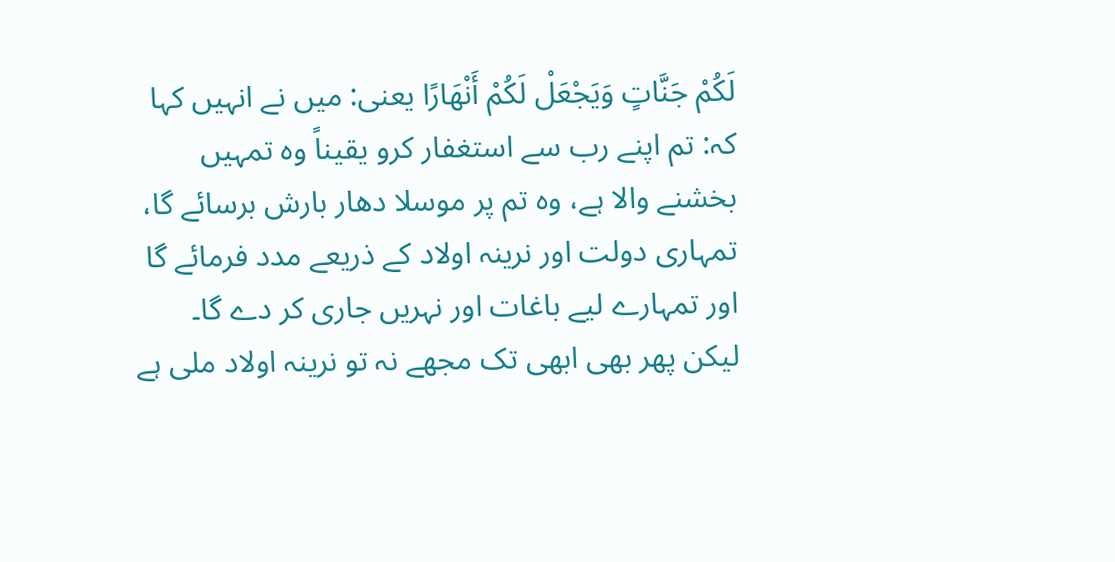لَكُمْ جَنَّاتٍ وَيَجْعَلْ لَكُمْ أَنْهَارًا یعنی: میں نے انہیں کہا کہ: تم اپنے رب سے استغفار کرو یقیناً وہ تمہیں بخشنے والا ہے، وہ تم پر موسلا دھار بارش برسائے گا، تمہاری دولت اور نرینہ اولاد کے ذریعے مدد فرمائے گا اور تمہارے لیے باغات اور نہریں جاری کر دے گا۔
لیکن پھر بھی ابھی تک مجھے نہ تو نرینہ اولاد ملی ہے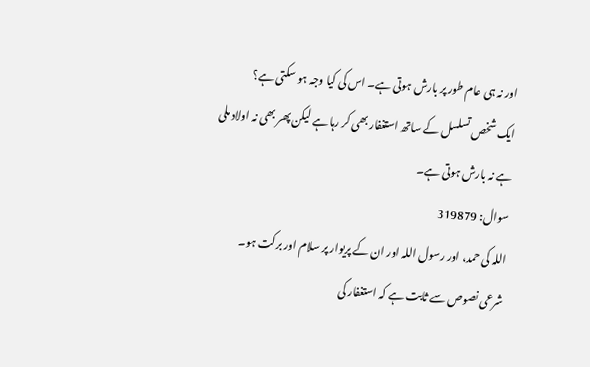اور نہ ہی عام طور پر بارش ہوتی ہے۔ اس کی کیا وجہ ہو سکتی ہے؟
ایک شخص تسلسل کے ساتھ استغفار بھی کر رہا ہے لیکن پھر بھی نہ اولاد ملی ہے نہ بارش ہوتی ہے۔
سوال: 319879
اللہ کی حمد، اور رسول اللہ اور ان کے پریوار پر سلام اور برکت ہو۔
شرعی نصوص سے ثابت ہے کہ استغفار کی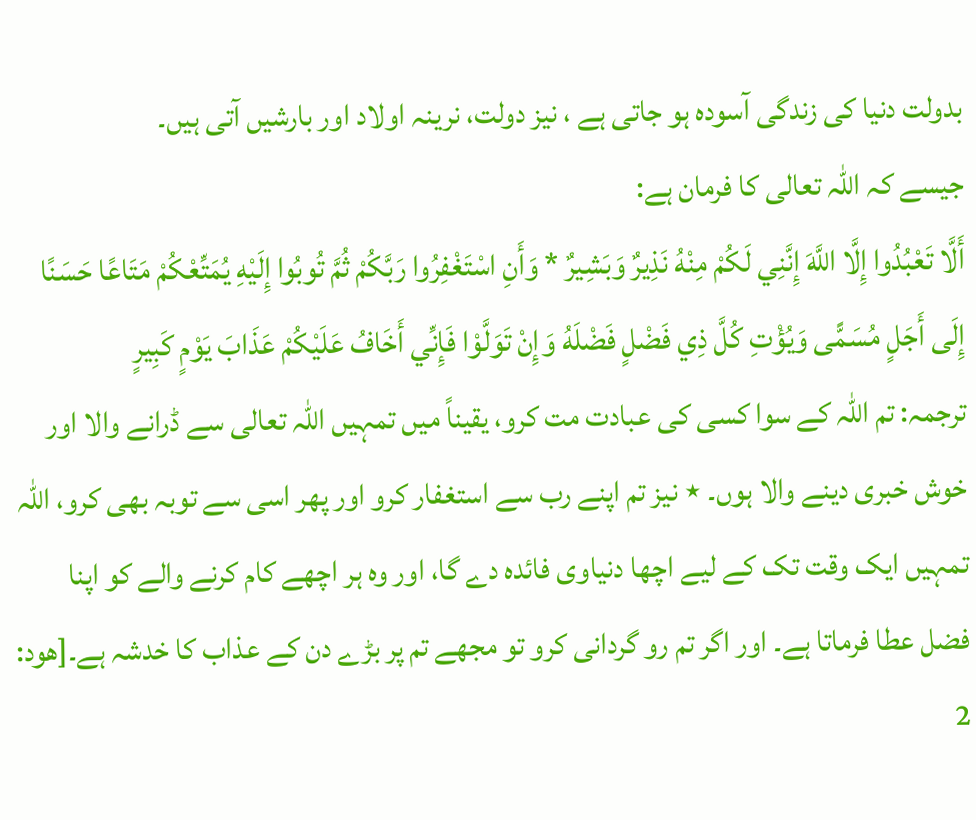بدولت دنیا کی زندگی آسودہ ہو جاتی ہے ، نیز دولت، نرینہ اولاد اور بارشیں آتی ہیں۔
جیسے کہ اللہ تعالی کا فرمان ہے:
أَلَّا تَعْبُدُوا إِلَّا اللَّهَ إِنَّنِي لَكُمْ مِنْهُ نَذِيرٌ وَبَشِيرٌ * وَأَنِ اسْتَغْفِرُوا رَبَّكُمْ ثُمَّ تُوبُوا إِلَيْهِ يُمَتِّعْكُمْ مَتَاعًا حَسَنًا إِلَى أَجَلٍ مُسَمًّى وَيُؤْتِ كُلَّ ذِي فَضْلٍ فَضْلَهُ وَإِنْ تَوَلَّوْا فَإِنِّي أَخَافُ عَلَيْكُمْ عَذَابَ يَوْمٍ كَبِيرٍ
ترجمہ: تم اللہ کے سوا کسی کی عبادت مت کرو، یقیناً میں تمہیں اللہ تعالی سے ڈرانے والا اور خوش خبری دینے والا ہوں۔ ٭ نیز تم اپنے رب سے استغفار کرو اور پھر اسی سے توبہ بھی کرو، اللہ تمہیں ایک وقت تک کے لیے اچھا دنیاوی فائدہ دے گا، اور وہ ہر اچھے کام کرنے والے کو اپنا فضل عطا فرماتا ہے۔ اور اگر تم رو گردانی کرو تو مجھے تم پر بڑے دن کے عذاب کا خدشہ ہے۔[ھود: 2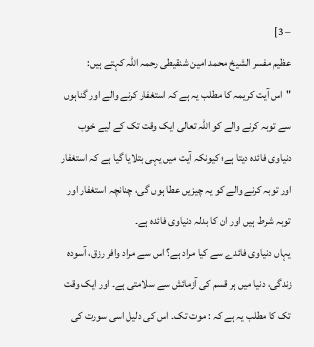– 3]
عظیم مفسر الشیخ محمد امین شنقیطی رحمہ اللہ کہتے ہیں:
"اس آیت کریمہ کا مطلب یہ ہے کہ استغفار کرنے والے اور گناہوں سے توبہ کرنے والے کو اللہ تعالی ایک وقت تک کے لیے خوب دنیاوی فائدہ دیتا ہے؛ کیونکہ آیت میں یہی بتلایا گیا ہے کہ استغفار اور توبہ کرنے والے کو یہ چیزیں عطا ہوں گی، چنانچہ استغفار اور توبہ شرط ہیں اور ان کا بدلہ دنیاوی فائدہ ہے۔
یہاں دنیاوی فائدے سے کیا مراد ہے؟ اس سے مراد وافر رزق، آسودہ زندگی، دنیا میں ہر قسم کی آزمائش سے سلامتی ہے۔ اور ایک وقت تک کا مطلب یہ ہے کہ : موت تک۔ اس کی دلیل اسی سورت کی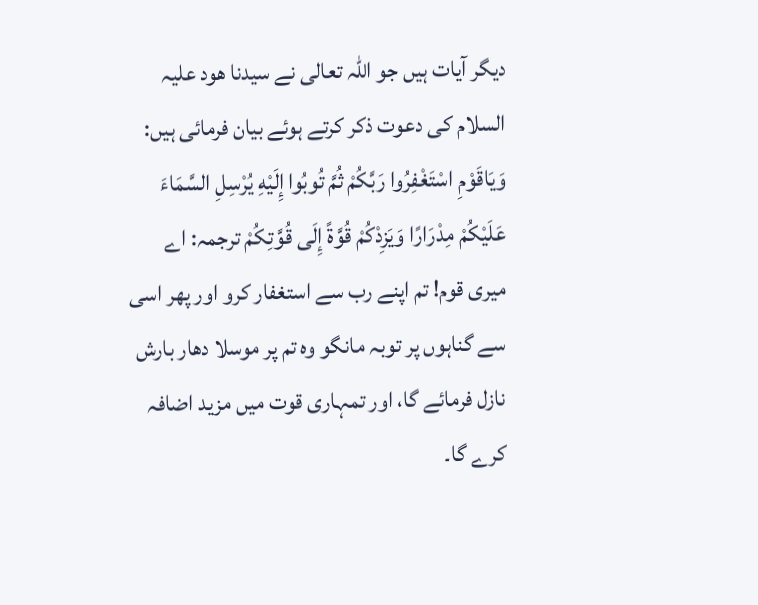دیگر آیات ہیں جو اللہ تعالی نے سیدنا ھود علیہ السلام کی دعوت ذکر کرتے ہوئے بیان فرمائی ہیں: وَيَاقَوْمِ اسْتَغْفِرُوا رَبَّكُمْ ثُمَّ تُوبُوا إِلَيْهِ يُرْسِلِ السَّمَاءَ عَلَيْكُمْ مِدْرَارًا وَيَزِدْكُمْ قُوَّةً إِلَى قُوَّتِكُمْ ترجمہ: اے میری قوم! تم اپنے رب سے استغفار کرو اور پھر اسی سے گناہوں پر توبہ مانگو وہ تم پر موسلا دھار بارش نازل فرمائے گا، اور تمہاری قوت میں مزید اضافہ کرے گا۔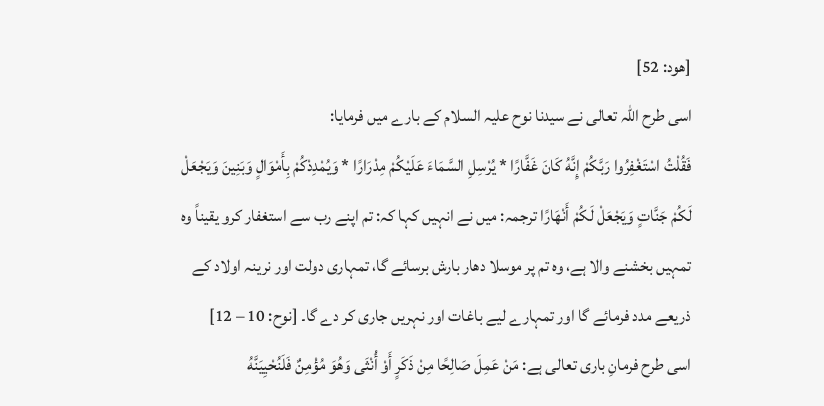[ھود: 52]
اسی طرح اللہ تعالی نے سیدنا نوح علیہ السلام کے بارے میں فرمایا:
فَقُلْتُ اسْتَغْفِرُوا رَبَّكُمْ إِنَّهُ كَانَ غَفَّارًا * يُرْسِلِ السَّمَاءَ عَلَيْكُمْ مِدْرَارًا * وَيُمْدِدْكُمْ بِأَمْوَالٍ وَبَنِينَ وَيَجْعَلْ لَكُمْ جَنَّاتٍ وَيَجْعَلْ لَكُمْ أَنْهَارًا ترجمہ: میں نے انہیں کہا کہ: تم اپنے رب سے استغفار کرو یقیناً وہ تمہیں بخشنے والا ہے، وہ تم پر موسلا دھار بارش برسائے گا، تمہاری دولت اور نرینہ اولاد کے ذریعے مدد فرمائے گا اور تمہارے لیے باغات اور نہریں جاری کر دے گا۔ [نوح: 10 – 12]
اسی طرح فرمانِ باری تعالی ہے: مَنْ عَمِلَ صَالِحًا مِنْ ذَكَرٍ أَوْ أُنْثَى وَهُوَ مُؤْمِنٌ فَلَنُحْيِيَنَّهُ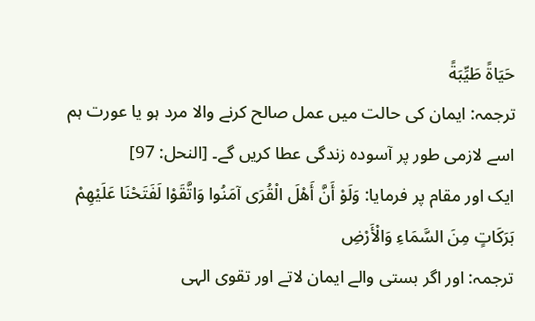حَيَاةً طَيِّبَةً
ترجمہ: ایمان کی حالت میں عمل صالح کرنے والا مرد ہو یا عورت ہم اسے لازمی طور پر آسودہ زندگی عطا کریں گے۔ [النحل: 97]
ایک اور مقام پر فرمایا: وَلَوْ أَنَّ أَهْلَ الْقُرَى آمَنُوا وَاتَّقَوْا لَفَتَحْنَا عَلَيْهِمْ بَرَكَاتٍ مِنَ السَّمَاءِ وَالْأَرْضِ
ترجمہ: اور اگر بستی والے ایمان لاتے اور تقوی الہی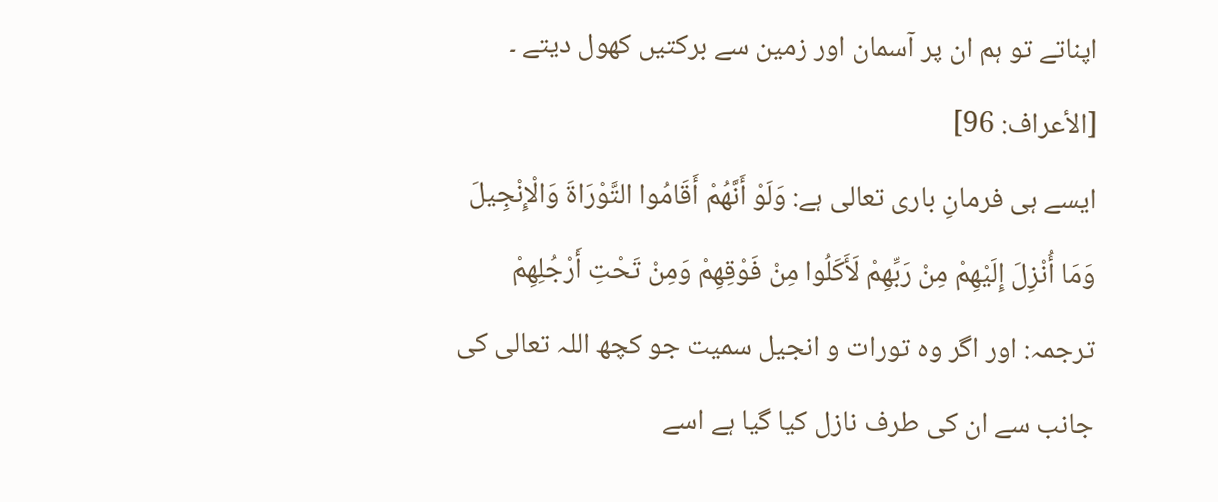اپناتے تو ہم ان پر آسمان اور زمین سے برکتیں کھول دیتے ۔ [الأعراف: 96]
ایسے ہی فرمانِ باری تعالی ہے: وَلَوْ أَنَّهُمْ أَقَامُوا التَّوْرَاةَ وَالْإِنْجِيلَ وَمَا أُنْزِلَ إِلَيْهِمْ مِنْ رَبِّهِمْ لَأَكَلُوا مِنْ فَوْقِهِمْ وَمِنْ تَحْتِ أَرْجُلِهِمْ
ترجمہ: اور اگر وہ تورات و انجیل سمیت جو کچھ اللہ تعالی کی جانب سے ان کی طرف نازل کیا گیا ہے اسے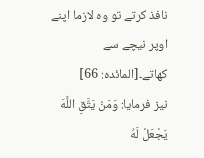نافذ کرتے تو وہ لازما اپنے اوپر نیچے سے کھاتے۔[المائده: 66]
نیز فرمایا: وَمَنْ يَتَّقِ اللَّهَ يَجْعَلْ لَهُ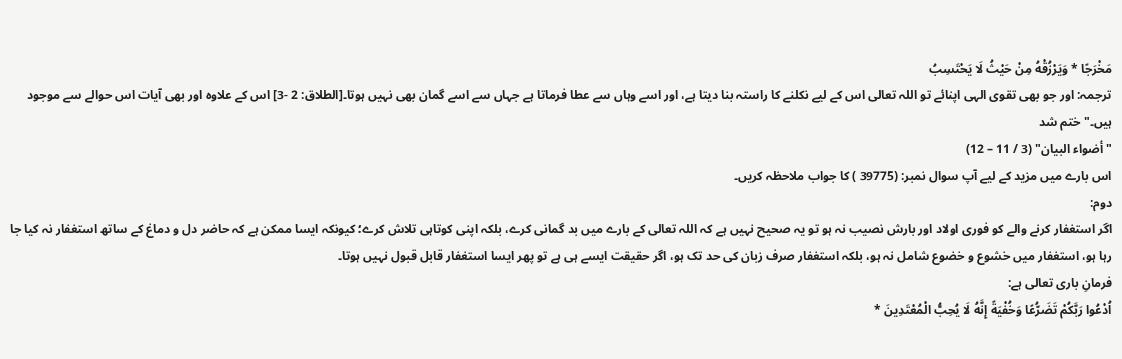مَخْرَجًا * وَيَرْزُقْهُ مِنْ حَيْثُ لَا يَحْتَسِبُ
ترجمہ: اور جو بھی تقوی الہی اپنائے تو اللہ تعالی اس کے لیے نکلنے کا راستہ بنا دیتا ہے، اور اسے وہاں سے عطا فرماتا ہے جہاں سے اسے گمان بھی نہیں ہوتا۔[الطلاق: 2 -3] اس کے علاوہ اور بھی آیات اس حوالے سے موجود ہیں۔" ختم شد
"أضواء البيان" (3 / 11 – 12)
اس بارے میں مزید کے لیے آپ سوال نمبر: (39775 ) کا جواب ملاحظہ کریں۔
دوم:
اگر استغفار کرنے والے کو فوری اولاد اور بارش نصیب نہ ہو تو یہ صحیح نہیں ہے کہ اللہ تعالی کے بارے میں بد گمانی کرے، بلکہ اپنی کوتاہی تلاش کرے؛ کیونکہ ایسا ممکن ہے کہ حاضر دل و دماغ کے ساتھ استغفار نہ کیا جا رہا ہو، استغفار میں خشوع و خضوع شامل نہ ہو، بلکہ استغفار صرف زبان کی حد تک ہو، اگر حقیقت ایسے ہی ہے تو پھر ایسا استغفار قابل قبول نہیں ہوتا۔
فرمانِ باری تعالی ہے:
اُدْعُوا رَبَّكُمْ تَضَرُّعًا وَخُفْيَةً إِنَّهُ لَا يُحِبُّ الْمُعْتَدِينَ *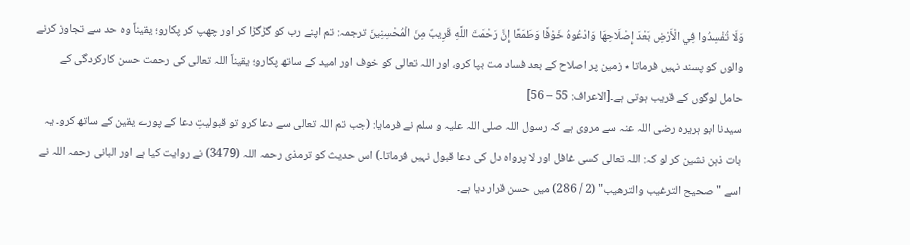وَلَا تُفْسِدُوا فِي الْأَرْضِ بَعْدَ إِصْلَاحِهَا وَادْعُوهُ خَوْفًا وَطَمَعًا إِنَّ رَحْمَتَ اللَّهِ قَرِيبٌ مِنَ الْمُحْسِنِينَ ترجمہ: تم اپنے رب کو گڑگڑا کر اور چھپ کر پکارو؛ یقیناً وہ حد سے تجاوز کرنے والوں کو پسند نہیں فرماتا ٭ زمین پر اصلاح کے بعد فساد مت بپا کرو، اور اللہ تعالی کو خوف اور امید کے ساتھ پکارو؛ یقیناً اللہ تعالی کی رحمت حسن کارکردگی کے حامل لوگوں کے قریب ہوتی ہے۔[الاعراف: 55 – 56]
سیدنا ابو ہریرہ رضی اللہ عنہ سے مروی ہے کہ رسول اللہ صلی اللہ علیہ و سلم نے فرمایا: (جب تم اللہ تعالی سے دعا کرو تو قبولیتِ دعا کے پورے یقین کے ساتھ کرو۔ یہ بات ذہن نشین کر لو کہ: اللہ تعالی کسی غافل اور لا پرواہ دل کی دعا قبول نہیں فرماتا۔) اس حدیث کو ترمذی رحمہ اللہ (3479) نے روایت کیا ہے اور البانی رحمہ اللہ نے اسے "صحيح الترغيب والترهيب" (2 / 286) میں حسن قرار دیا ہے۔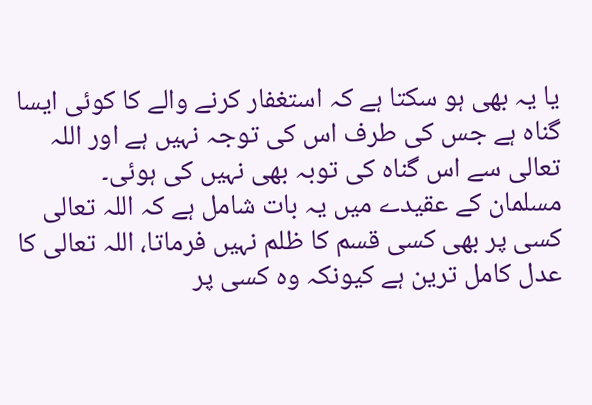یا یہ بھی ہو سکتا ہے کہ استغفار کرنے والے کا کوئی ایسا گناہ ہے جس کی طرف اس کی توجہ نہیں ہے اور اللہ تعالی سے اس گناہ کی توبہ بھی نہیں کی ہوئی۔
مسلمان کے عقیدے میں یہ بات شامل ہے کہ اللہ تعالی کسی پر بھی کسی قسم کا ظلم نہیں فرماتا، اللہ تعالی کا عدل کامل ترین ہے کیونکہ وہ کسی پر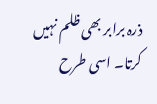ذرہ برابر بھی ظلم نہیں کرتا۔ اسی طرح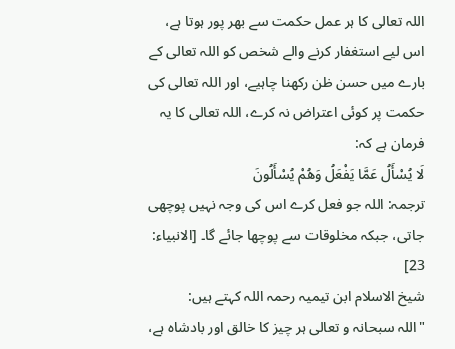اللہ تعالی کا ہر عمل حکمت سے بھر پور ہوتا ہے، اس لیے استغفار کرنے والے شخص کو اللہ تعالی کے بارے میں حسن ظن رکھنا چاہیے، اور اللہ تعالی کی حکمت پر کوئی اعتراض نہ کرے، اللہ تعالی کا یہ فرمان ہے کہ:
لَا يُسْأَلُ عَمَّا يَفْعَلُ وَهُمْ يُسْأَلُونَ
ترجمہ: اللہ جو فعل کرے اس کی وجہ نہیں پوچھی جاتی، جبکہ مخلوقات سے پوچھا جائے گا۔ [الانبیاء: 23]
شیخ الاسلام ابن تیمیہ رحمہ اللہ کہتے ہیں:
"اللہ سبحانہ و تعالی ہر چیز کا خالق اور بادشاہ ہے،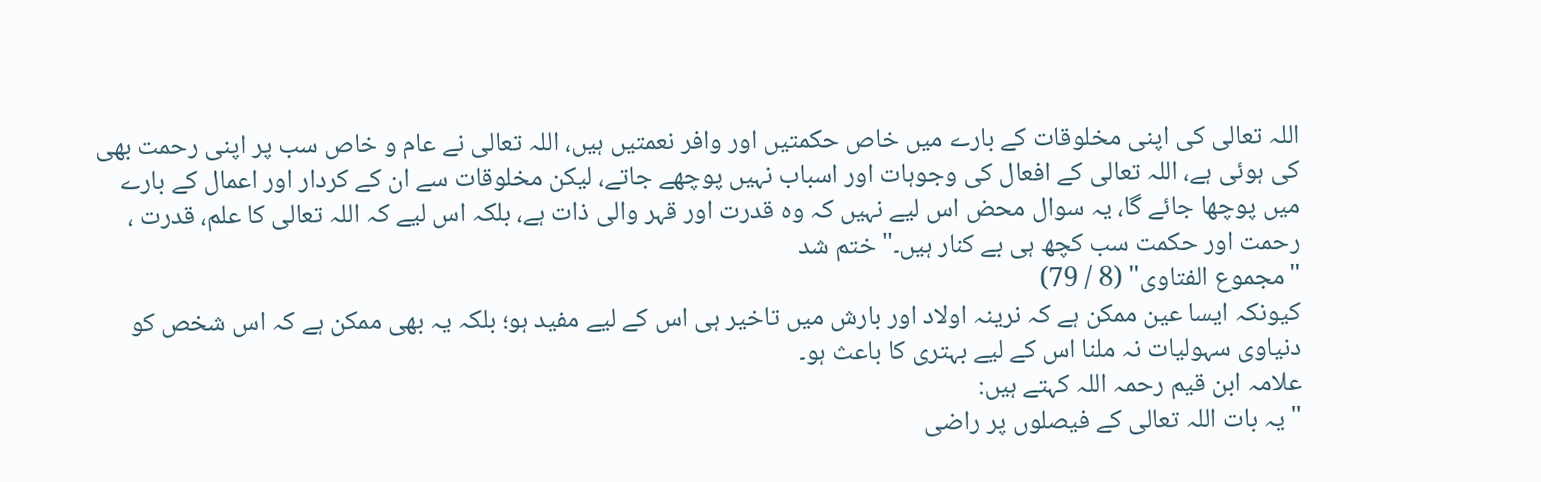اللہ تعالی کی اپنی مخلوقات کے بارے میں خاص حکمتیں اور وافر نعمتیں ہیں، اللہ تعالی نے عام و خاص سب پر اپنی رحمت بھی کی ہوئی ہے، اللہ تعالی کے افعال کی وجوہات اور اسباب نہیں پوچھے جاتے، لیکن مخلوقات سے ان کے کردار اور اعمال کے بارے میں پوچھا جائے گا، یہ سوال محض اس لیے نہیں کہ وہ قدرت اور قہر والی ذات ہے، بلکہ اس لیے کہ اللہ تعالی کا علم، قدرت ، رحمت اور حکمت سب کچھ ہی بے کنار ہیں۔" ختم شد
"مجموع الفتاوى" (8 / 79)
کیونکہ ایسا عین ممکن ہے کہ نرینہ اولاد اور بارش میں تاخیر ہی اس کے لیے مفید ہو؛ بلکہ یہ بھی ممکن ہے کہ اس شخص کو دنیاوی سہولیات نہ ملنا اس کے لیے بہتری کا باعث ہو۔
علامہ ابن قیم رحمہ اللہ کہتے ہیں:
"یہ بات اللہ تعالی کے فیصلوں پر راضی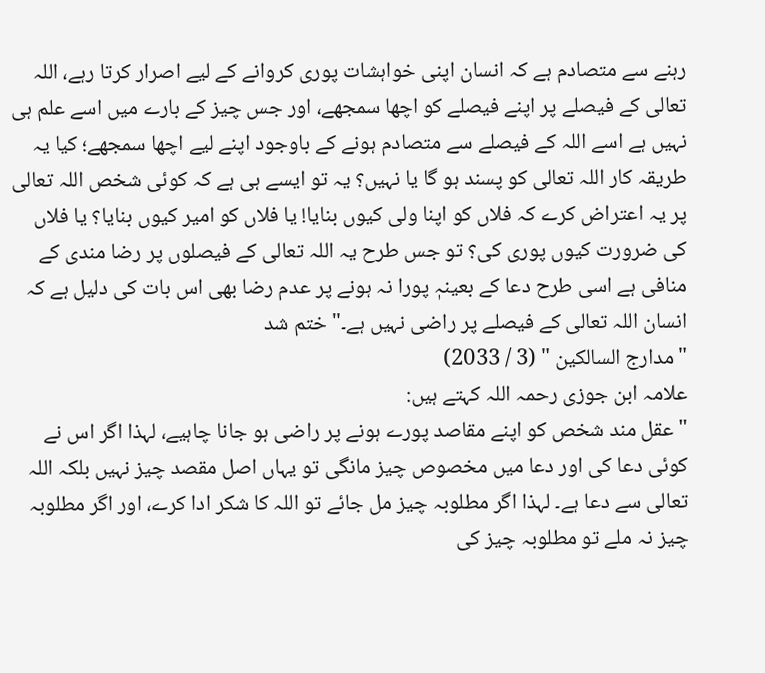رہنے سے متصادم ہے کہ انسان اپنی خواہشات پوری کروانے کے لیے اصرار کرتا رہے، اللہ تعالی کے فیصلے پر اپنے فیصلے کو اچھا سمجھے، اور جس چیز کے بارے میں اسے علم ہی نہیں ہے اسے اللہ کے فیصلے سے متصادم ہونے کے باوجود اپنے لیے اچھا سمجھے؛ کیا یہ طریقہ کار اللہ تعالی کو پسند ہو گا یا نہیں؟ یہ تو ایسے ہی ہے کہ کوئی شخص اللہ تعالی پر یہ اعتراض کرے کہ فلاں کو اپنا ولی کیوں بنایا! یا فلاں کو امیر کیوں بنایا؟ یا فلاں کی ضرورت کیوں پوری کی؟ تو جس طرح یہ اللہ تعالی کے فیصلوں پر رضا مندی کے منافی ہے اسی طرح دعا کے بعینہٖ پورا نہ ہونے پر عدم رضا بھی اس بات کی دلیل ہے کہ انسان اللہ تعالی کے فیصلے پر راضی نہیں ہے۔" ختم شد
" مدارج السالكين " (3 / 2033)
علامہ ابن جوزی رحمہ اللہ کہتے ہیں:
"عقل مند شخص کو اپنے مقاصد پورے ہونے پر راضی ہو جانا چاہیے، لہذا اگر اس نے کوئی دعا کی اور دعا میں مخصوص چیز مانگی تو یہاں اصل مقصد چیز نہیں بلکہ اللہ تعالی سے دعا ہے۔ لہذا اگر مطلوبہ چیز مل جائے تو اللہ کا شکر ادا کرے، اور اگر مطلوبہ چیز نہ ملے تو مطلوبہ چیز کی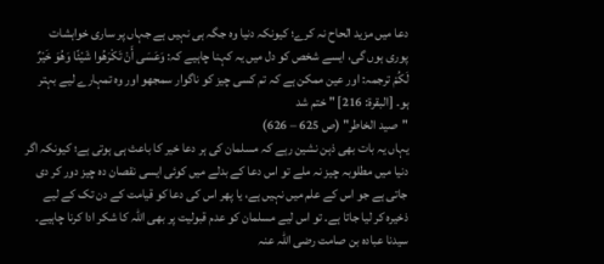دعا میں مزید الحاح نہ کرے؛ کیونکہ دنیا وہ جگہ ہی نہیں ہے جہاں پر ساری خواہشات پوری ہوں گی، ایسے شخص کو دل میں یہ کہنا چاہیے کہ: وَعَسَى أَنْ تَكْرَهُوا شَيْئًا وَهُوَ خَيْرٌ لَكُمْ ترجمہ: اور عین ممکن ہے کہ تم کسی چیز کو ناگوار سمجھو اور وہ تمہارے لیے بہتر ہو۔ [البقرۃ: 216] " ختم شد
"صيد الخاطر" (ص 625 – 626)
یہاں یہ بات بھی ذہن نشین رہے کہ مسلمان کی ہر دعا خیر کا باعث ہی ہوتی ہے؛ کیونکہ اگر دنیا میں مطلوبہ چیز نہ ملے تو اس دعا کے بدلے میں کوئی ایسی نقصان دہ چیز دور کر دی جاتی ہے جو اس کے علم میں نہیں ہے، یا پھر اس کی دعا کو قیامت کے دن تک کے لیے ذخیرہ کر لیا جاتا ہے۔ تو اس لیے مسلمان کو عدم قبولیت پر بھی اللہ کا شکر ادا کرنا چاہیے۔
سیدنا عبادہ بن صامت رضی اللہ عنہ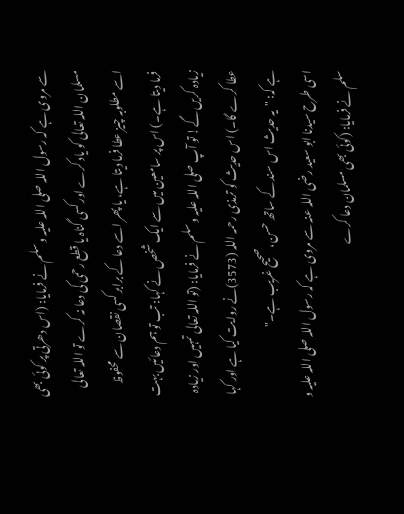سے مروی ہے کہ رسول اللہ صلی اللہ علیہ و سلم نے فرمایا: (اس دھرتی پر کوئی بھی مسلمان اللہ تعالی کو یاد کرے اور کسی گناہ یا قطع رحمی کی دعا نہ کرے تو اللہ تعالی اسے مطلوبہ چیز عطا فرما دیتا ہے، یا پھر اسے دعا کے برابر کسی نقصان سے محفوظ فرما دیتا ہے۔) اس پر سامعین میں سے ایک شخص نے کہا: تب تو ہم دعائیں بہت زیادہ کریں گے! تو آپ صلی اللہ علیہ و سلم نے فرمایا: (تو اللہ تعالی تمہیں اور زیادہ عطا کرے گا۔) اس حدیث کو ترمذی رحمہ اللہ (3573)نے روایت کیا ہے اور کہا ہے کہ: "یہ حدیث اس سند کے ساتھ حسن، صحیح غریب ہے۔"
اسی طرح سیدنا ابو سعید رضی اللہ عنہ سے مروی ہے کہ رسول اللہ صلی اللہ علیہ و سلم نے فرمایا: (کوئی بھی مسلمان دعا کرے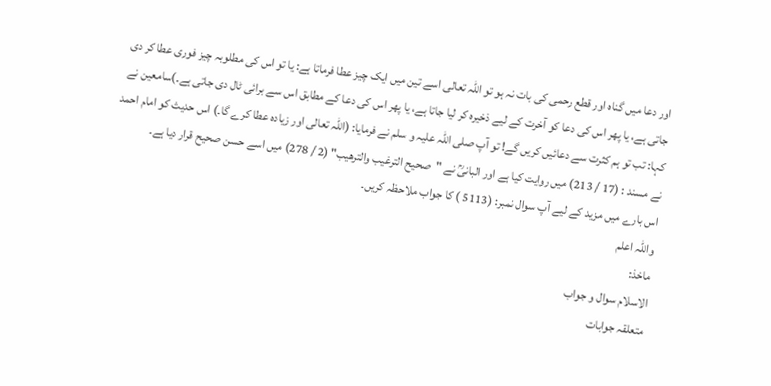اور دعا میں گناہ اور قطع رحمی کی بات نہ ہو تو اللہ تعالی اسے تین میں ایک چیز عطا فرماتا ہے: یا تو اس کی مطلوبہ چیز فوری عطا کر دی جاتی ہے، یا پھر اس کی دعا کو آخرت کے لیے ذخیرہ کر لیا جاتا ہے، یا پھر اس کی دعا کے مطابق اس سے برائی ٹال دی جاتی ہے۔)سامعین نے کہا: تب تو ہم کثرت سے دعائیں کریں گے! تو آپ صلی اللہ علیہ و سلم نے فرمایا: (اللہ تعالی اور زیادہ عطا کرے گا۔) اس حدیث کو امام احمد نے مسند : (17 / 213) میں روایت کیا ہے اور البانیؒ نے "صحيح الترغيب والترهيب" (2 / 278) میں اسے حسن صحیح قرار دیا ہے۔
اس بارے میں مزید کے لیے آپ سوال نمبر: (5113 ) کا جواب ملاحظہ کریں۔
واللہ اعلم
ماخذ:
الاسلام سوال و جواب
متعلقہ جوابات